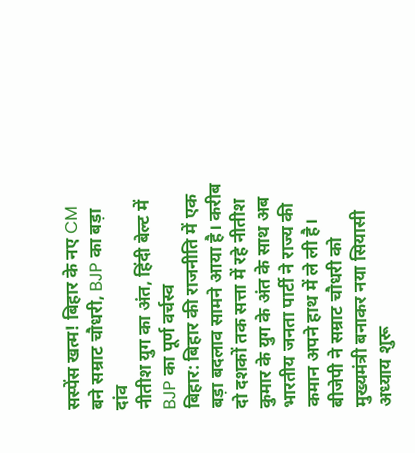सस्पेंस खत्म! बिहार के नए CM बने सम्राट चौधरी, BJP का बड़ा दांव
नीतीश युग का अंत, हिंदी बेल्ट में BJP का पूर्ण वर्चस्व
बिहार: बिहार की राजनीति में एक बड़ा बदलाव सामने आया है। करीब दो दशकों तक सत्ता में रहे नीतीश कुमार के युग के अंत के साथ अब भारतीय जनता पार्टी ने राज्य की कमान अपने हाथ में ले ली है। बीजेपी ने सम्राट चौधरी को मुख्यमंत्री बनाकर नया सियासी अध्याय शुरू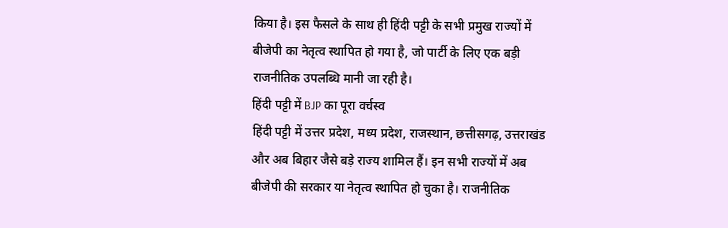किया है। इस फैसले के साथ ही हिंदी पट्टी के सभी प्रमुख राज्यों में बीजेपी का नेतृत्व स्थापित हो गया है, जो पार्टी के लिए एक बड़ी राजनीतिक उपलब्धि मानी जा रही है।
हिंदी पट्टी में BJP का पूरा वर्चस्व
हिंदी पट्टी में उत्तर प्रदेश, मध्य प्रदेश, राजस्थान, छत्तीसगढ़, उत्तराखंड और अब बिहार जैसे बड़े राज्य शामिल हैं। इन सभी राज्यों में अब बीजेपी की सरकार या नेतृत्व स्थापित हो चुका है। राजनीतिक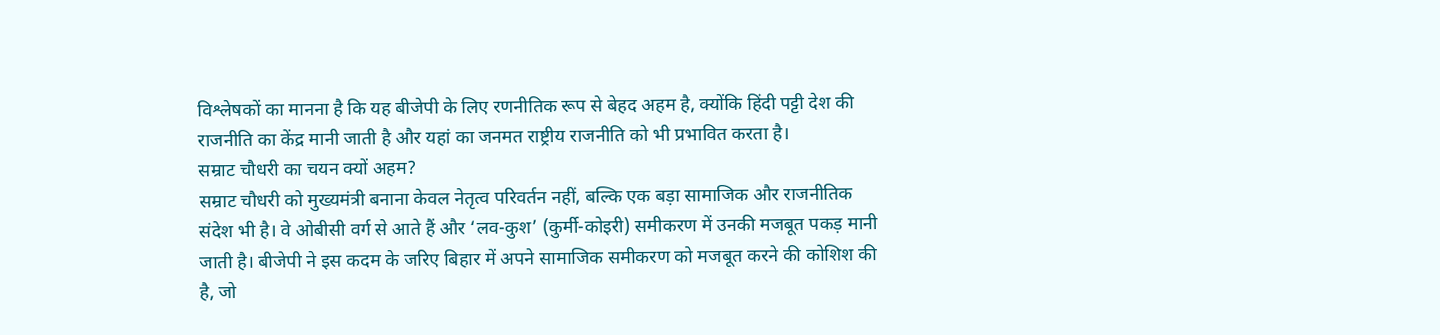विश्लेषकों का मानना है कि यह बीजेपी के लिए रणनीतिक रूप से बेहद अहम है, क्योंकि हिंदी पट्टी देश की राजनीति का केंद्र मानी जाती है और यहां का जनमत राष्ट्रीय राजनीति को भी प्रभावित करता है।
सम्राट चौधरी का चयन क्यों अहम?
सम्राट चौधरी को मुख्यमंत्री बनाना केवल नेतृत्व परिवर्तन नहीं, बल्कि एक बड़ा सामाजिक और राजनीतिक संदेश भी है। वे ओबीसी वर्ग से आते हैं और ‘लव-कुश’ (कुर्मी-कोइरी) समीकरण में उनकी मजबूत पकड़ मानी जाती है। बीजेपी ने इस कदम के जरिए बिहार में अपने सामाजिक समीकरण को मजबूत करने की कोशिश की है, जो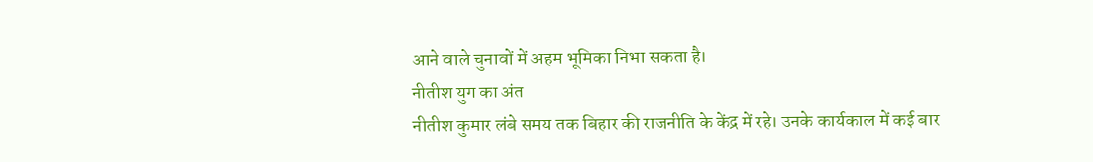आने वाले चुनावों में अहम भूमिका निभा सकता है।
नीतीश युग का अंत
नीतीश कुमार लंबे समय तक बिहार की राजनीति के केंद्र में रहे। उनके कार्यकाल में कई बार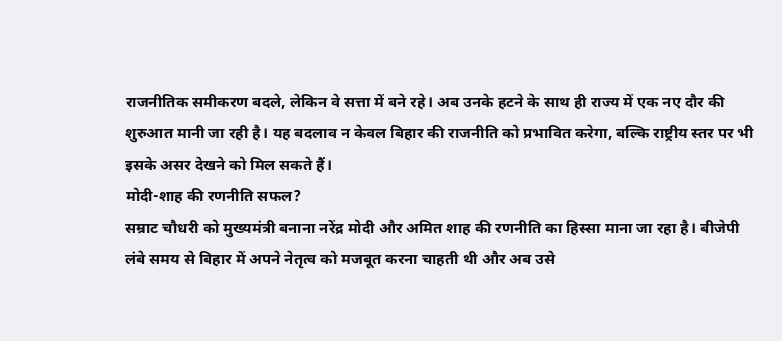राजनीतिक समीकरण बदले, लेकिन वे सत्ता में बने रहे। अब उनके हटने के साथ ही राज्य में एक नए दौर की शुरुआत मानी जा रही है। यह बदलाव न केवल बिहार की राजनीति को प्रभावित करेगा, बल्कि राष्ट्रीय स्तर पर भी इसके असर देखने को मिल सकते हैं।
मोदी-शाह की रणनीति सफल?
सम्राट चौधरी को मुख्यमंत्री बनाना नरेंद्र मोदी और अमित शाह की रणनीति का हिस्सा माना जा रहा है। बीजेपी लंबे समय से बिहार में अपने नेतृत्व को मजबूत करना चाहती थी और अब उसे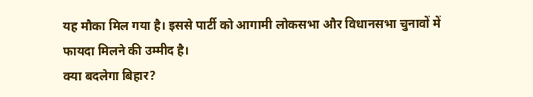यह मौका मिल गया है। इससे पार्टी को आगामी लोकसभा और विधानसभा चुनावों में फायदा मिलने की उम्मीद है।
क्या बदलेगा बिहार?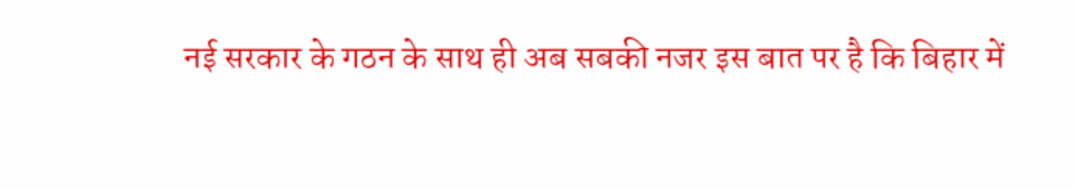नई सरकार के गठन के साथ ही अब सबकी नजर इस बात पर है कि बिहार में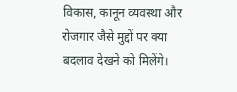विकास, कानून व्यवस्था और रोजगार जैसे मुद्दों पर क्या बदलाव देखने को मिलेंगे।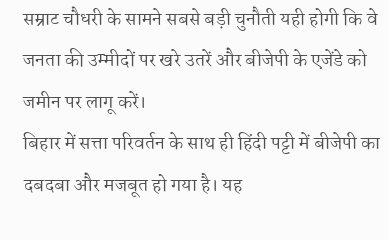सम्राट चौधरी के सामने सबसे बड़ी चुनौती यही होगी कि वे जनता की उम्मीदों पर खरे उतरें और बीजेपी के एजेंडे को जमीन पर लागू करें।
बिहार में सत्ता परिवर्तन के साथ ही हिंदी पट्टी में बीजेपी का दबदबा और मजबूत हो गया है। यह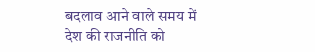बदलाव आने वाले समय में देश की राजनीति को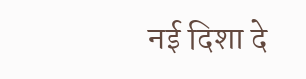नई दिशा दे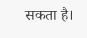सकता है।